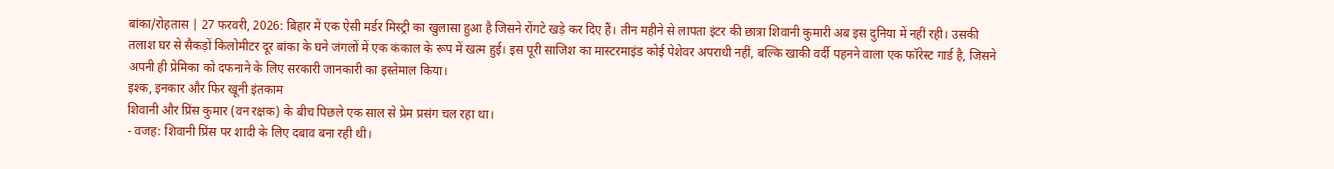बांका/रोहतास | 27 फरवरी, 2026: बिहार में एक ऐसी मर्डर मिस्ट्री का खुलासा हुआ है जिसने रोंगटे खड़े कर दिए हैं। तीन महीने से लापता इंटर की छात्रा शिवानी कुमारी अब इस दुनिया में नहीं रही। उसकी तलाश घर से सैकड़ों किलोमीटर दूर बांका के घने जंगलों में एक कंकाल के रूप में खत्म हुई। इस पूरी साजिश का मास्टरमाइंड कोई पेशेवर अपराधी नहीं, बल्कि खाकी वर्दी पहनने वाला एक फॉरेस्ट गार्ड है, जिसने अपनी ही प्रेमिका को दफनाने के लिए सरकारी जानकारी का इस्तेमाल किया।
इश्क, इनकार और फिर खूनी इंतकाम
शिवानी और प्रिंस कुमार (वन रक्षक) के बीच पिछले एक साल से प्रेम प्रसंग चल रहा था।
- वजह: शिवानी प्रिंस पर शादी के लिए दबाव बना रही थी।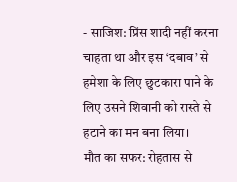- साजिश: प्रिंस शादी नहीं करना चाहता था और इस ‘दबाव’ से हमेशा के लिए छुटकारा पाने के लिए उसने शिवानी को रास्ते से हटाने का मन बना लिया।
मौत का सफर: रोहतास से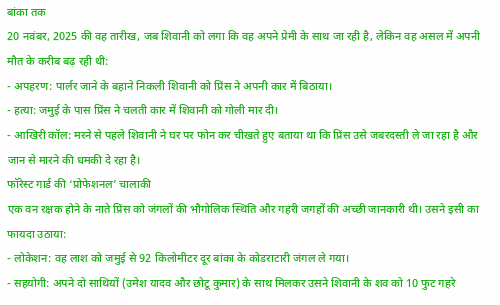बांका तक
20 नवंबर, 2025 की वह तारीख, जब शिवानी को लगा कि वह अपने प्रेमी के साथ जा रही है, लेकिन वह असल में अपनी मौत के करीब बढ़ रही थी:
- अपहरण: पार्लर जाने के बहाने निकली शिवानी को प्रिंस ने अपनी कार में बिठाया।
- हत्या: जमुई के पास प्रिंस ने चलती कार में शिवानी को गोली मार दी।
- आखिरी कॉल: मरने से पहले शिवानी ने घर पर फोन कर चीखते हुए बताया था कि प्रिंस उसे जबरदस्ती ले जा रहा है और जान से मारने की धमकी दे रहा है।
फॉरेस्ट गार्ड की ‘प्रोफेशनल’ चालाकी
एक वन रक्षक होने के नाते प्रिंस को जंगलों की भौगोलिक स्थिति और गहरी जगहों की अच्छी जानकारी थी। उसने इसी का फायदा उठाया:
- लोकेशन: वह लाश को जमुई से 92 किलोमीटर दूर बांका के कोडराटारी जंगल ले गया।
- सहयोगी: अपने दो साथियों (उमेश यादव और छोटू कुमार) के साथ मिलकर उसने शिवानी के शव को 10 फुट गहरे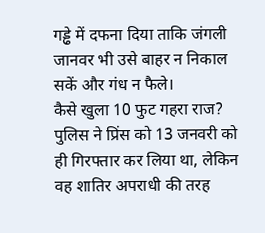गड्ढे में दफना दिया ताकि जंगली जानवर भी उसे बाहर न निकाल सकें और गंध न फैले।
कैसे खुला 10 फुट गहरा राज?
पुलिस ने प्रिंस को 13 जनवरी को ही गिरफ्तार कर लिया था, लेकिन वह शातिर अपराधी की तरह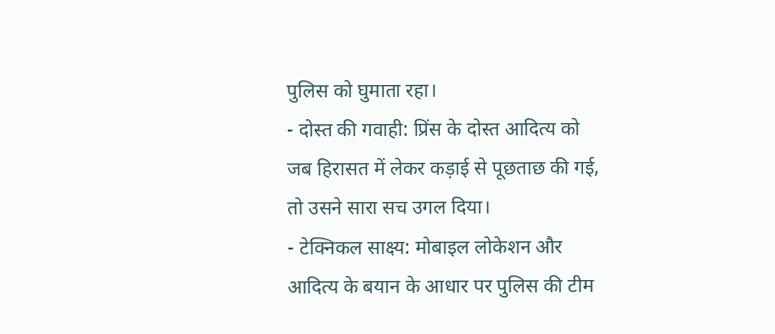पुलिस को घुमाता रहा।
- दोस्त की गवाही: प्रिंस के दोस्त आदित्य को जब हिरासत में लेकर कड़ाई से पूछताछ की गई, तो उसने सारा सच उगल दिया।
- टेक्निकल साक्ष्य: मोबाइल लोकेशन और आदित्य के बयान के आधार पर पुलिस की टीम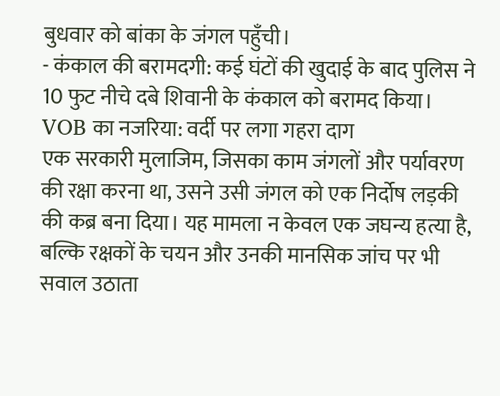बुधवार को बांका के जंगल पहुँची।
- कंकाल की बरामदगी: कई घंटों की खुदाई के बाद पुलिस ने 10 फुट नीचे दबे शिवानी के कंकाल को बरामद किया।
VOB का नजरिया: वर्दी पर लगा गहरा दाग
एक सरकारी मुलाजिम, जिसका काम जंगलों और पर्यावरण की रक्षा करना था, उसने उसी जंगल को एक निर्दोष लड़की की कब्र बना दिया। यह मामला न केवल एक जघन्य हत्या है, बल्कि रक्षकों के चयन और उनकी मानसिक जांच पर भी सवाल उठाता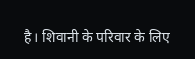है। शिवानी के परिवार के लिए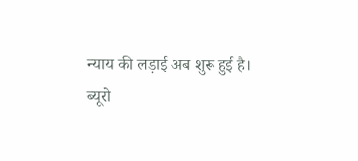न्याय की लड़ाई अब शुरू हुई है।
ब्यूरो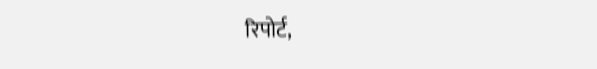रिपोर्ट,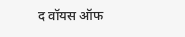द वॉयस ऑफ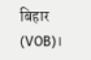बिहार (VOB)।